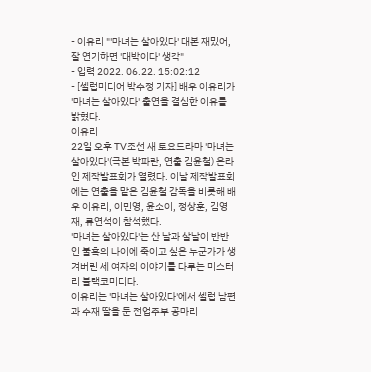- 이유리 "'마녀는 살아있다' 대본 재밌어, 잘 연기하면 '대박이다' 생각"
- 입력 2022. 06.22. 15:02:12
- [셀럽미디어 박수정 기자] 배우 이유리가 '마녀는 살아있다' 출연을 결심한 이유를 밝혔다.
이유리
22일 오후 TV조선 새 토요드라마 '마녀는 살아있다'(극본 박파란, 연출 김윤철) 온라인 제작발표회가 열렸다. 이날 제작발표회에는 연출을 맡은 김윤철 감독을 비롯해 배우 이유리, 이민영, 윤소이, 정상훈, 김영재, 류연석이 참석했다.
'마녀는 살아있다'는 산 날과 살날이 반반인 불혹의 나이에 죽이고 싶은 누군가가 생겨버린 세 여자의 이야기를 다루는 미스터리 블랙코미디다.
이유리는 '마녀는 살아있다'에서 셀럽 남편과 수재 딸을 둔 전업주부 공마리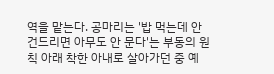역을 맡는다. 공마리는 '밥 먹는데 안 건드리면 아무도 안 문다'는 부동의 원칙 아래 착한 아내로 살아가던 중 예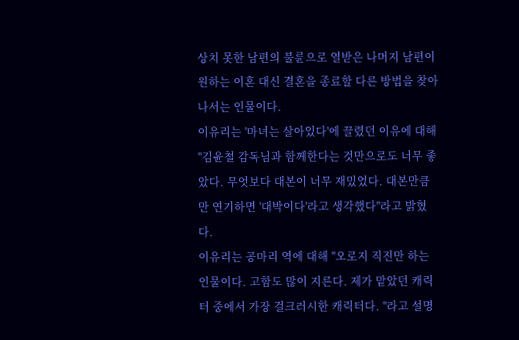상치 못한 남편의 불륜으로 열받은 나머지 남편이 원하는 이혼 대신 결혼을 종료할 다른 방법을 찾아 나서는 인물이다.
이유리는 '마녀는 살아있다'에 끌렸던 이유에 대해 "김윤철 감독님과 함께한다는 것만으로도 너무 좋았다. 무엇보다 대본이 너무 재밌었다. 대본만큼만 연기하면 '대박이다'라고 생각했다"라고 밝혔다.
이유리는 공마리 역에 대해 "오로지 직진만 하는 인물이다. 고함도 많이 지른다. 제가 맡았던 캐릭터 중에서 가장 걸크러시한 캐릭터다. "라고 설명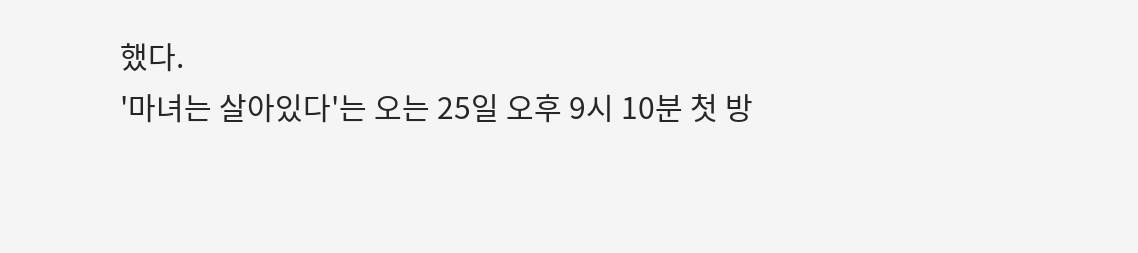했다.
'마녀는 살아있다'는 오는 25일 오후 9시 10분 첫 방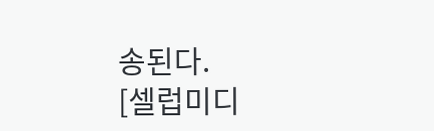송된다.
[셀럽미디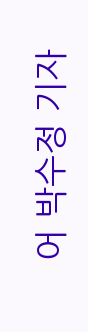어 박수정 기자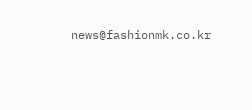news@fashionmk.co.kr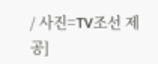/ 사진=TV조선 제공]